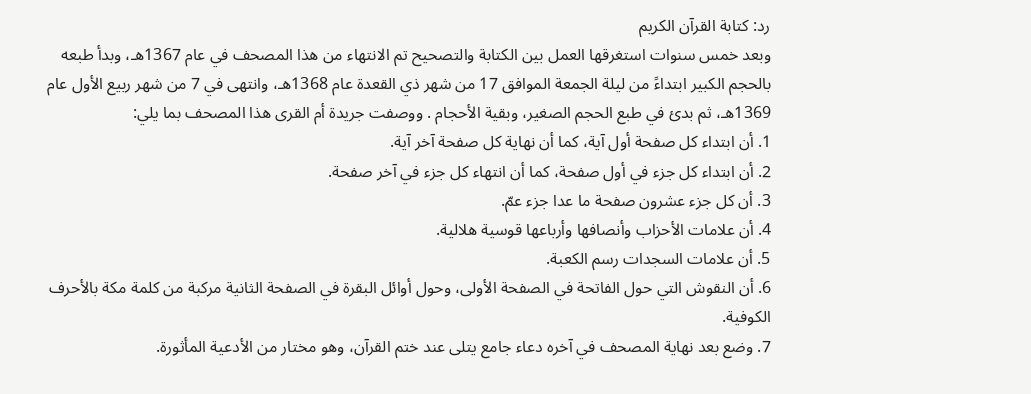رد: كتابة القرآن الكريم
وبعد خمس سنوات استغرقها العمل بين الكتابة والتصحيح تم الانتهاء من هذا المصحف في عام 1367هـ، وبدأ طبعه بالحجم الكبير ابتداءً من ليلة الجمعة الموافق 17 من شهر ذي القعدة عام 1368هـ، وانتهى في 7 من شهر ربيع الأول عام 1369هـ، ثم بدئ في طبع الحجم الصغير، وبقية الأحجام . ووصفت جريدة أم القرى هذا المصحف بما يلي:
1. أن ابتداء كل صفحة أول آية، كما أن نهاية كل صفحة آخر آية.
2. أن ابتداء كل جزء في أول صفحة، كما أن انتهاء كل جزء في آخر صفحة.
3. أن كل جزء عشرون صفحة ما عدا جزء عمّ.
4. أن علامات الأحزاب وأنصافها وأرباعها قوسية هلالية.
5. أن علامات السجدات رسم الكعبة.
6. أن النقوش التي حول الفاتحة في الصفحة الأولى، وحول أوائل البقرة في الصفحة الثانية مركبة من كلمة مكة بالأحرف الكوفية.
7. وضع بعد نهاية المصحف في آخره دعاء جامع يتلى عند ختم القرآن، وهو مختار من الأدعية المأثورة.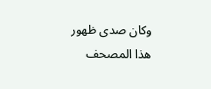وكان صدى ظهور هذا المصحف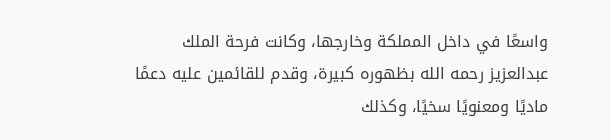واسعًا في داخل المملكة وخارجها، وكانت فرحة الملك عبدالعزيز رحمه الله بظهوره كبيرة، وقدم للقائمين عليه دعمًا ماديًا ومعنويًا سخيًا، وكذلك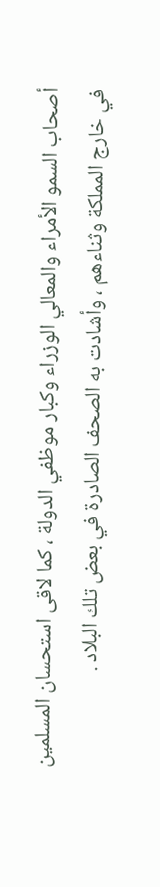أصحاب السمو الأمراء والمعالي الوزراء وكبار موظفي الدولة ، كما لاقى استحسان المسلمين في خارج المملكة وثناءهم ، وأشادت به الصحف الصادرة في بعض تلك البلاد .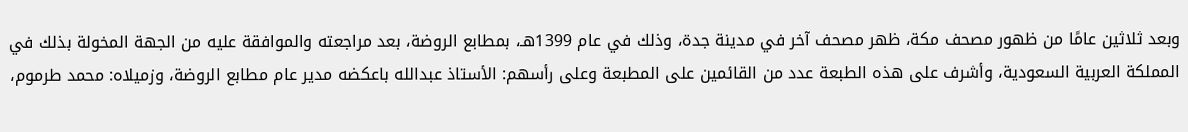وبعد ثلاثين عامًا من ظهور مصحف مكة، ظهر مصحف آخر في مدينة جدة، وذلك في عام 1399هـ، بمطابع الروضة، بعد مراجعته والموافقة عليه من الجهة المخولة بذلك في المملكة العربية السعودية، وأشرف على هذه الطبعة عدد من القائمين على المطبعة وعلى رأسهم: الأستاذ عبدالله باعكضه مدير عام مطابع الروضة، وزميلاه: محمد طرموم،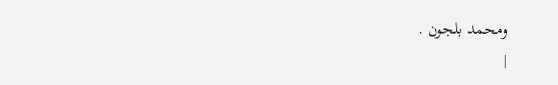ومحمد بلجون .
|